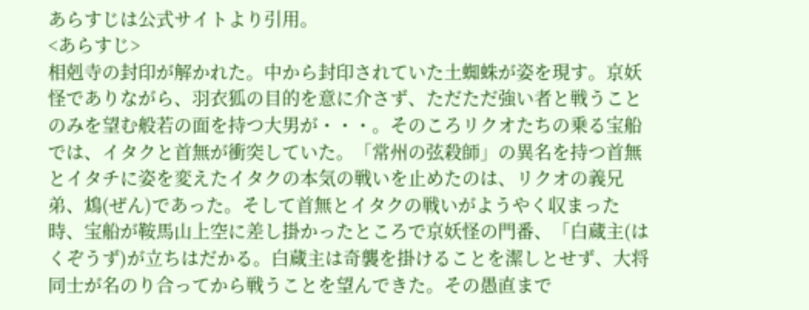あらすじは公式サイトより引用。
<あらすじ>
相剋寺の封印が解かれた。中から封印されていた土蜘蛛が姿を現す。京妖怪でありながら、羽衣狐の目的を意に介さず、ただただ強い者と戦うことのみを望む般若の面を持つ大男が・・・。そのころリクオたちの乗る宝船では、イタクと首無が衝突していた。「常州の弦殺師」の異名を持つ首無とイタチに姿を変えたイタクの本気の戦いを止めたのは、リクオの義兄弟、鴆(ぜん)であった。そして首無とイタクの戦いがようやく収まった時、宝船が鞍馬山上空に差し掛かったところで京妖怪の門番、「白蔵主(はくぞうず)が立ちはだかる。白蔵主は奇襲を掛けることを潔しとせず、大将同士が名のり合ってから戦うことを望んできた。その愚直まで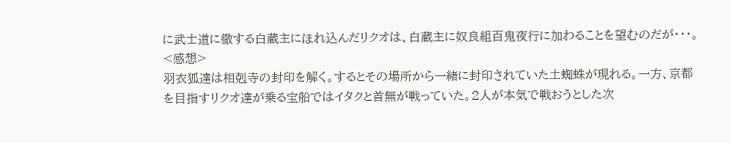に武士道に徹する白蔵主にほれ込んだリクオは、白蔵主に奴良組百鬼夜行に加わることを望むのだが・・・。
<感想>
羽衣狐達は相剋寺の封印を解く。するとその場所から一緒に封印されていた土蜘蛛が現れる。一方、京都を目指すリクオ達が乗る宝船ではイタクと首無が戦っていた。2人が本気で戦おうとした次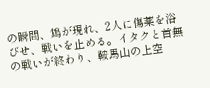の瞬間、鴆が現れ、2人に傷薬を浴びせ、戦いを止める。イタクと首無の戦いが終わり、鞍馬山の上空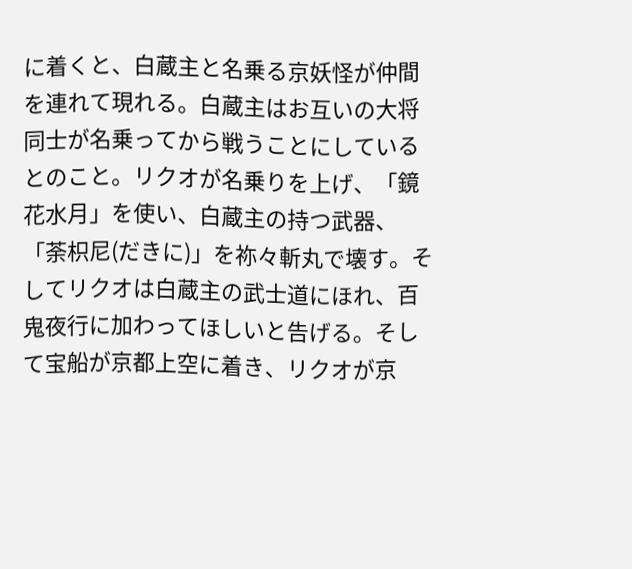に着くと、白蔵主と名乗る京妖怪が仲間を連れて現れる。白蔵主はお互いの大将同士が名乗ってから戦うことにしているとのこと。リクオが名乗りを上げ、「鏡花水月」を使い、白蔵主の持つ武器、「荼枳尼(だきに)」を祢々斬丸で壊す。そしてリクオは白蔵主の武士道にほれ、百鬼夜行に加わってほしいと告げる。そして宝船が京都上空に着き、リクオが京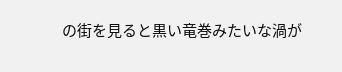の街を見ると黒い竜巻みたいな渦が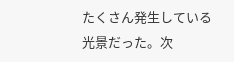たくさん発生している光景だった。次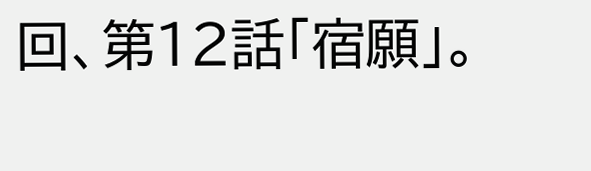回、第12話「宿願」。